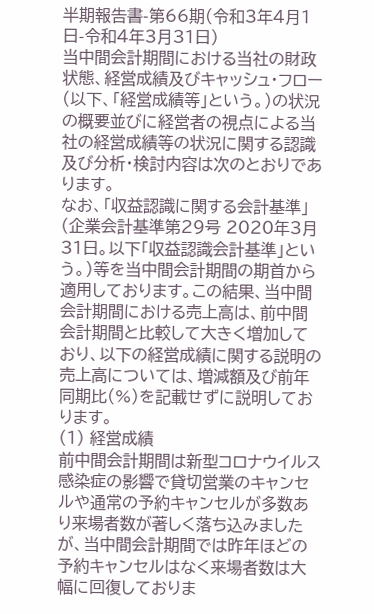半期報告書-第66期(令和3年4月1日-令和4年3月31日)
当中間会計期間における当社の財政状態、経営成績及びキャッシュ・フロー(以下、「経営成績等」という。)の状況の概要並びに経営者の視点による当社の経営成績等の状況に関する認識及び分析・検討内容は次のとおりであります。
なお、「収益認識に関する会計基準」(企業会計基準第29号 2020年3月31日。以下「収益認識会計基準」という。)等を当中間会計期間の期首から適用しております。この結果、当中間会計期間における売上高は、前中間会計期間と比較して大きく増加しており、以下の経営成績に関する説明の売上高については、増減額及び前年同期比(%)を記載せずに説明しております。
(1) 経営成績
前中間会計期間は新型コロナウイルス感染症の影響で貸切営業のキャンセルや通常の予約キャンセルが多数あり来場者数が著しく落ち込みましたが、当中間会計期間では昨年ほどの予約キャンセルはなく来場者数は大幅に回復しておりま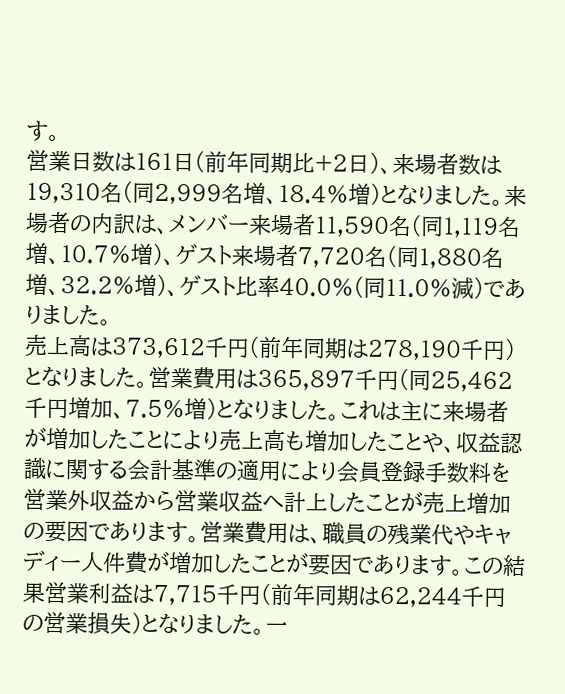す。
営業日数は161日(前年同期比+2日)、来場者数は19,310名(同2,999名増、18.4%増)となりました。来場者の内訳は、メンバー来場者11,590名(同1,119名増、10.7%増)、ゲスト来場者7,720名(同1,880名増、32.2%増)、ゲスト比率40.0%(同11.0%減)でありました。
売上高は373,612千円(前年同期は278,190千円)となりました。営業費用は365,897千円(同25,462千円増加、7.5%増)となりました。これは主に来場者が増加したことにより売上高も増加したことや、収益認識に関する会計基準の適用により会員登録手数料を営業外収益から営業収益へ計上したことが売上増加の要因であります。営業費用は、職員の残業代やキャディー人件費が増加したことが要因であります。この結果営業利益は7,715千円(前年同期は62,244千円の営業損失)となりました。一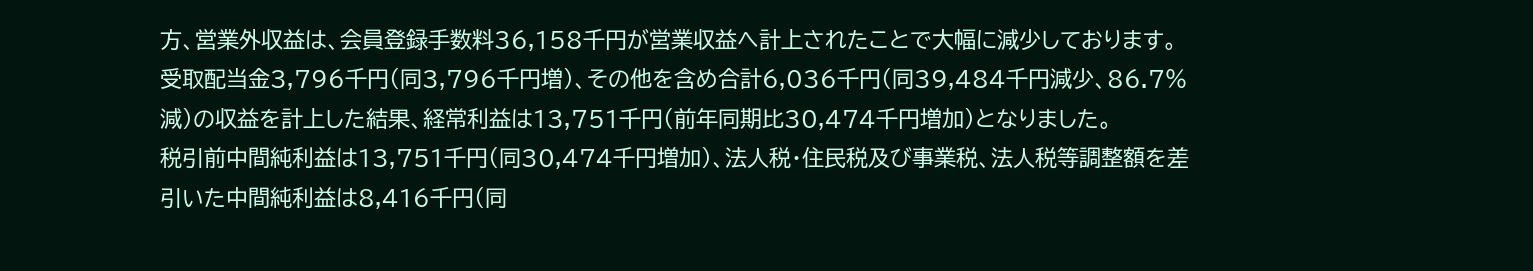方、営業外収益は、会員登録手数料36,158千円が営業収益へ計上されたことで大幅に減少しております。受取配当金3,796千円(同3,796千円増)、その他を含め合計6,036千円(同39,484千円減少、86.7%減)の収益を計上した結果、経常利益は13,751千円(前年同期比30,474千円増加)となりました。
税引前中間純利益は13,751千円(同30,474千円増加)、法人税・住民税及び事業税、法人税等調整額を差引いた中間純利益は8,416千円(同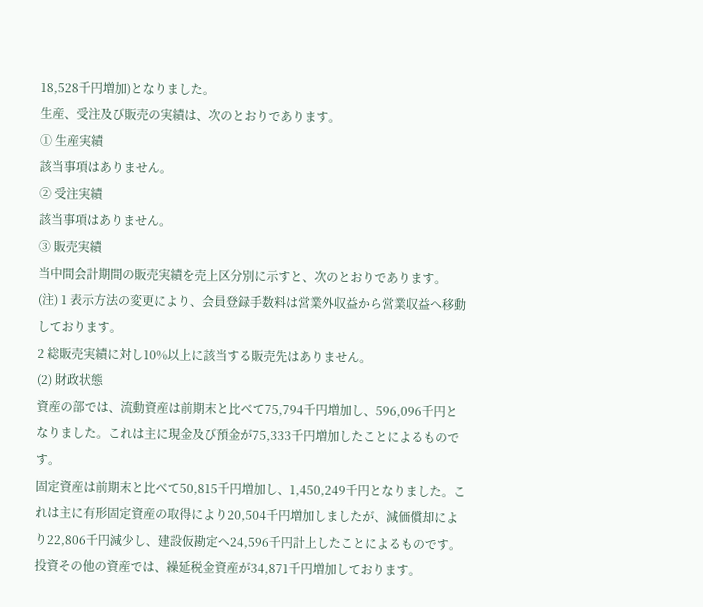18,528千円増加)となりました。
生産、受注及び販売の実績は、次のとおりであります。
① 生産実績
該当事項はありません。
② 受注実績
該当事項はありません。
③ 販売実績
当中間会計期間の販売実績を売上区分別に示すと、次のとおりであります。
(注) 1 表示方法の変更により、会員登録手数料は営業外収益から営業収益へ移動しております。
2 総販売実績に対し10%以上に該当する販売先はありません。
(2) 財政状態
資産の部では、流動資産は前期末と比べて75,794千円増加し、596,096千円となりました。これは主に現金及び預金が75,333千円増加したことによるものです。
固定資産は前期末と比べて50,815千円増加し、1,450,249千円となりました。これは主に有形固定資産の取得により20,504千円増加しましたが、減価償却により22,806千円減少し、建設仮勘定へ24,596千円計上したことによるものです。投資その他の資産では、繰延税金資産が34,871千円増加しております。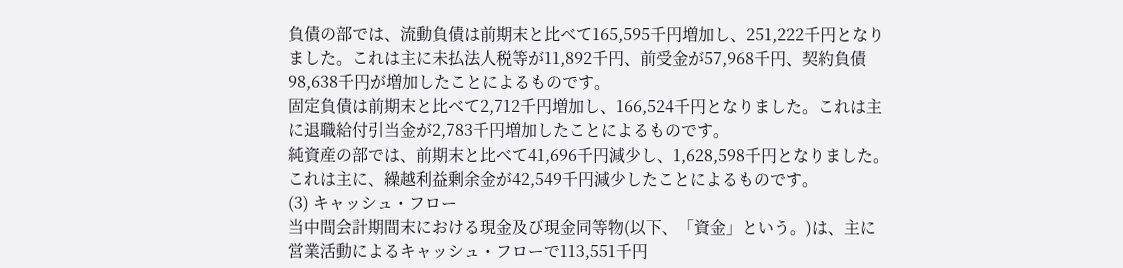負債の部では、流動負債は前期末と比べて165,595千円増加し、251,222千円となりました。これは主に未払法人税等が11,892千円、前受金が57,968千円、契約負債98,638千円が増加したことによるものです。
固定負債は前期末と比べて2,712千円増加し、166,524千円となりました。これは主に退職給付引当金が2,783千円増加したことによるものです。
純資産の部では、前期末と比べて41,696千円減少し、1,628,598千円となりました。これは主に、繰越利益剰余金が42,549千円減少したことによるものです。
(3) キャッシュ・フロー
当中間会計期間末における現金及び現金同等物(以下、「資金」という。)は、主に営業活動によるキャッシュ・フローで113,551千円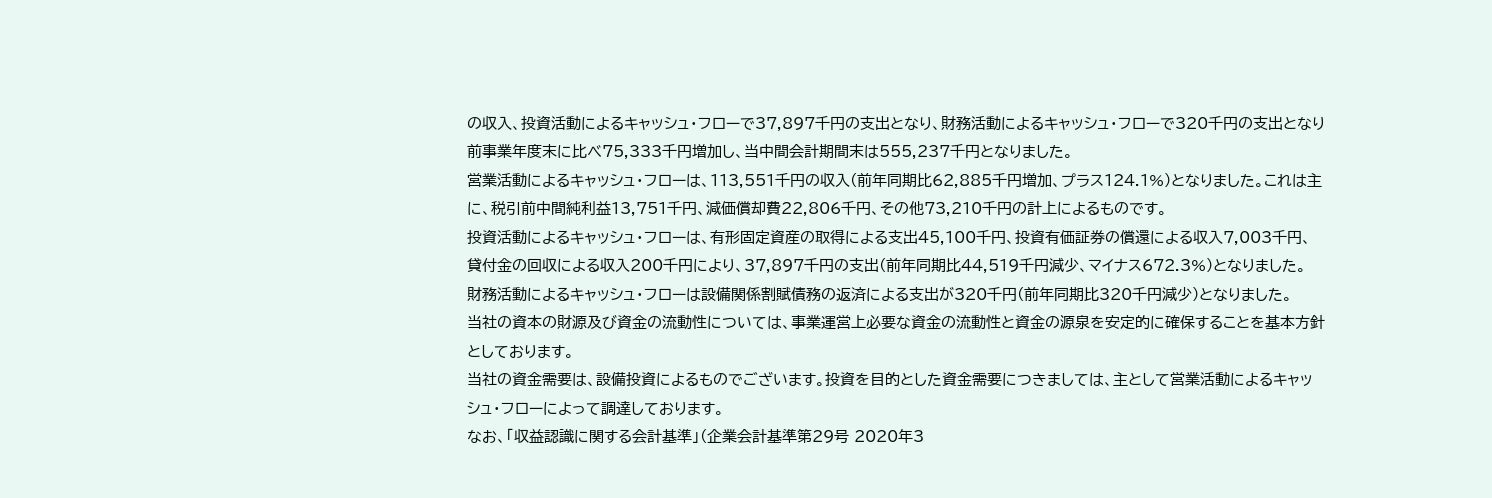の収入、投資活動によるキャッシュ・フローで37,897千円の支出となり、財務活動によるキャッシュ・フローで320千円の支出となり前事業年度末に比べ75,333千円増加し、当中間会計期間末は555,237千円となりました。
営業活動によるキャッシュ・フローは、113,551千円の収入(前年同期比62,885千円増加、プラス124.1%)となりました。これは主に、税引前中間純利益13,751千円、減価償却費22,806千円、その他73,210千円の計上によるものです。
投資活動によるキャッシュ・フローは、有形固定資産の取得による支出45,100千円、投資有価証券の償還による収入7,003千円、貸付金の回収による収入200千円により、37,897千円の支出(前年同期比44,519千円減少、マイナス672.3%)となりました。
財務活動によるキャッシュ・フローは設備関係割賦債務の返済による支出が320千円(前年同期比320千円減少)となりました。
当社の資本の財源及び資金の流動性については、事業運営上必要な資金の流動性と資金の源泉を安定的に確保することを基本方針としております。
当社の資金需要は、設備投資によるものでございます。投資を目的とした資金需要につきましては、主として営業活動によるキャッシュ・フローによって調達しております。
なお、「収益認識に関する会計基準」(企業会計基準第29号 2020年3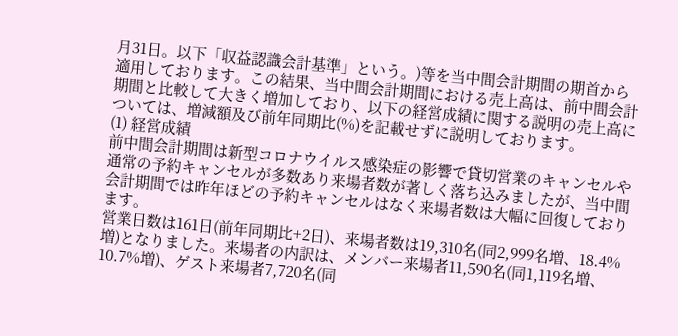月31日。以下「収益認識会計基準」という。)等を当中間会計期間の期首から適用しております。この結果、当中間会計期間における売上高は、前中間会計期間と比較して大きく増加しており、以下の経営成績に関する説明の売上高については、増減額及び前年同期比(%)を記載せずに説明しております。
(1) 経営成績
前中間会計期間は新型コロナウイルス感染症の影響で貸切営業のキャンセルや通常の予約キャンセルが多数あり来場者数が著しく落ち込みましたが、当中間会計期間では昨年ほどの予約キャンセルはなく来場者数は大幅に回復しております。
営業日数は161日(前年同期比+2日)、来場者数は19,310名(同2,999名増、18.4%増)となりました。来場者の内訳は、メンバー来場者11,590名(同1,119名増、10.7%増)、ゲスト来場者7,720名(同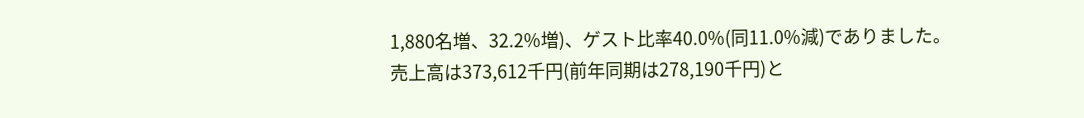1,880名増、32.2%増)、ゲスト比率40.0%(同11.0%減)でありました。
売上高は373,612千円(前年同期は278,190千円)と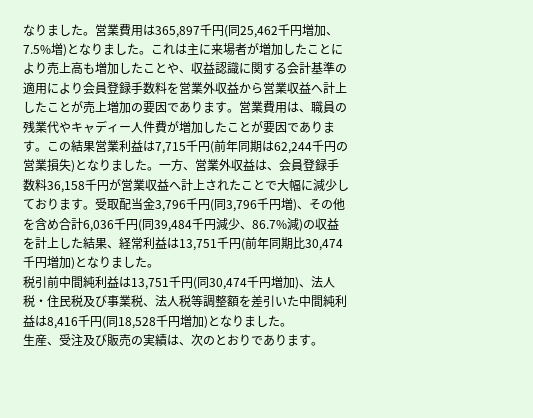なりました。営業費用は365,897千円(同25,462千円増加、7.5%増)となりました。これは主に来場者が増加したことにより売上高も増加したことや、収益認識に関する会計基準の適用により会員登録手数料を営業外収益から営業収益へ計上したことが売上増加の要因であります。営業費用は、職員の残業代やキャディー人件費が増加したことが要因であります。この結果営業利益は7,715千円(前年同期は62,244千円の営業損失)となりました。一方、営業外収益は、会員登録手数料36,158千円が営業収益へ計上されたことで大幅に減少しております。受取配当金3,796千円(同3,796千円増)、その他を含め合計6,036千円(同39,484千円減少、86.7%減)の収益を計上した結果、経常利益は13,751千円(前年同期比30,474千円増加)となりました。
税引前中間純利益は13,751千円(同30,474千円増加)、法人税・住民税及び事業税、法人税等調整額を差引いた中間純利益は8,416千円(同18,528千円増加)となりました。
生産、受注及び販売の実績は、次のとおりであります。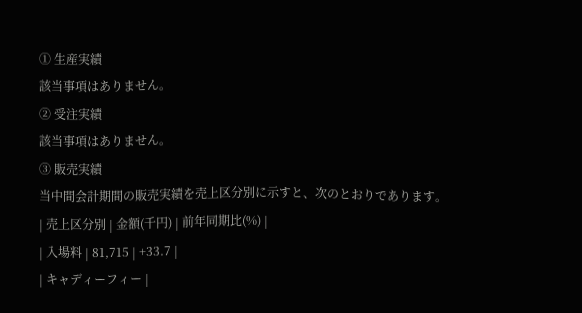① 生産実績
該当事項はありません。
② 受注実績
該当事項はありません。
③ 販売実績
当中間会計期間の販売実績を売上区分別に示すと、次のとおりであります。
| 売上区分別 | 金額(千円) | 前年同期比(%) |
| 入場料 | 81,715 | +33.7 |
| キャディーフィー |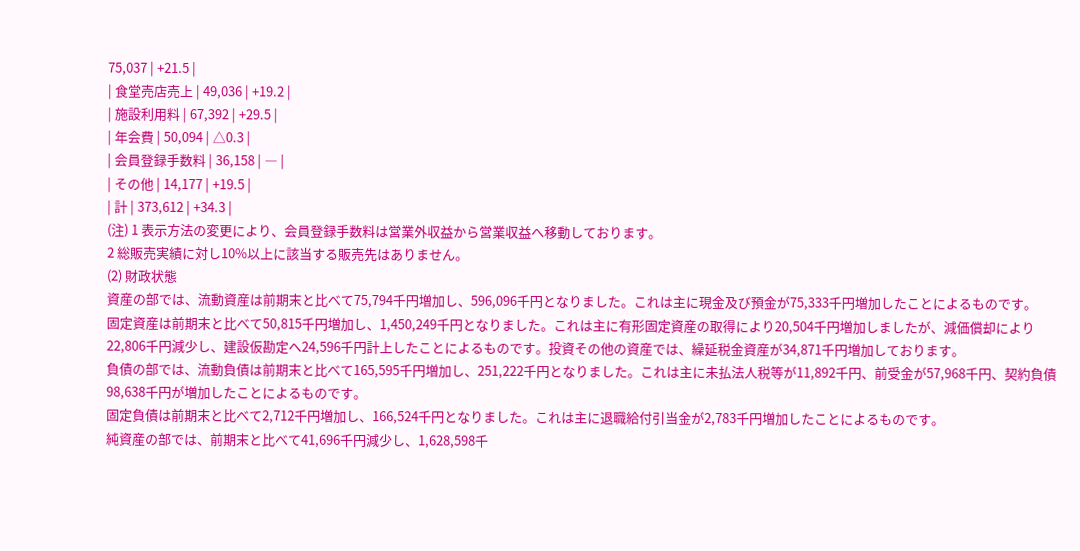75,037 | +21.5 |
| 食堂売店売上 | 49,036 | +19.2 |
| 施設利用料 | 67,392 | +29.5 |
| 年会費 | 50,094 | △0.3 |
| 会員登録手数料 | 36,158 | ― |
| その他 | 14,177 | +19.5 |
| 計 | 373,612 | +34.3 |
(注) 1 表示方法の変更により、会員登録手数料は営業外収益から営業収益へ移動しております。
2 総販売実績に対し10%以上に該当する販売先はありません。
(2) 財政状態
資産の部では、流動資産は前期末と比べて75,794千円増加し、596,096千円となりました。これは主に現金及び預金が75,333千円増加したことによるものです。
固定資産は前期末と比べて50,815千円増加し、1,450,249千円となりました。これは主に有形固定資産の取得により20,504千円増加しましたが、減価償却により22,806千円減少し、建設仮勘定へ24,596千円計上したことによるものです。投資その他の資産では、繰延税金資産が34,871千円増加しております。
負債の部では、流動負債は前期末と比べて165,595千円増加し、251,222千円となりました。これは主に未払法人税等が11,892千円、前受金が57,968千円、契約負債98,638千円が増加したことによるものです。
固定負債は前期末と比べて2,712千円増加し、166,524千円となりました。これは主に退職給付引当金が2,783千円増加したことによるものです。
純資産の部では、前期末と比べて41,696千円減少し、1,628,598千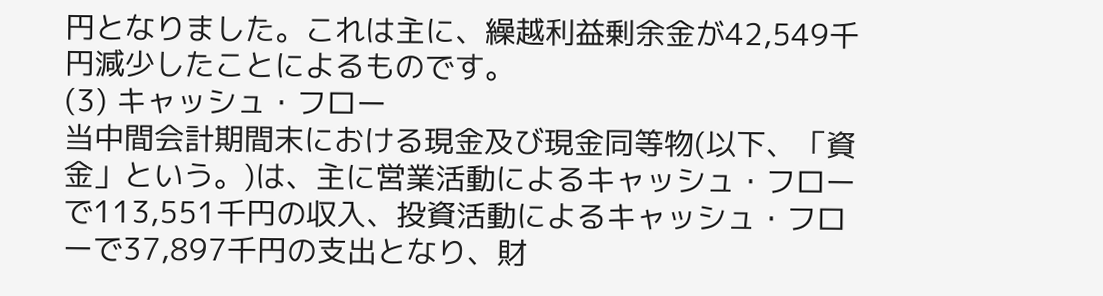円となりました。これは主に、繰越利益剰余金が42,549千円減少したことによるものです。
(3) キャッシュ・フロー
当中間会計期間末における現金及び現金同等物(以下、「資金」という。)は、主に営業活動によるキャッシュ・フローで113,551千円の収入、投資活動によるキャッシュ・フローで37,897千円の支出となり、財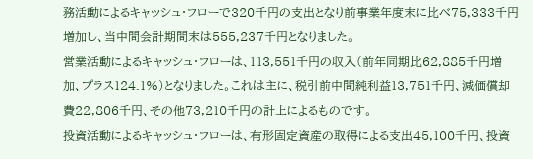務活動によるキャッシュ・フローで320千円の支出となり前事業年度末に比べ75,333千円増加し、当中間会計期間末は555,237千円となりました。
営業活動によるキャッシュ・フローは、113,551千円の収入(前年同期比62,885千円増加、プラス124.1%)となりました。これは主に、税引前中間純利益13,751千円、減価償却費22,806千円、その他73,210千円の計上によるものです。
投資活動によるキャッシュ・フローは、有形固定資産の取得による支出45,100千円、投資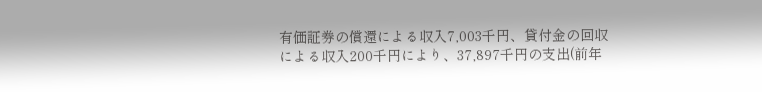有価証券の償還による収入7,003千円、貸付金の回収による収入200千円により、37,897千円の支出(前年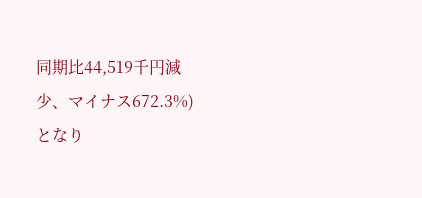同期比44,519千円減少、マイナス672.3%)となり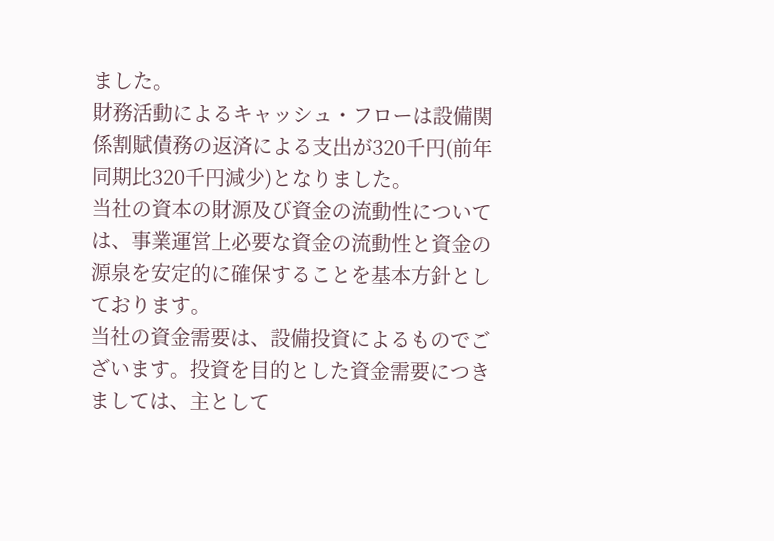ました。
財務活動によるキャッシュ・フローは設備関係割賦債務の返済による支出が320千円(前年同期比320千円減少)となりました。
当社の資本の財源及び資金の流動性については、事業運営上必要な資金の流動性と資金の源泉を安定的に確保することを基本方針としております。
当社の資金需要は、設備投資によるものでございます。投資を目的とした資金需要につきましては、主として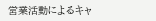営業活動によるキャ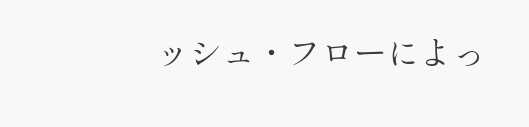ッシュ・フローによっ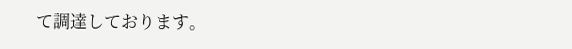て調達しております。